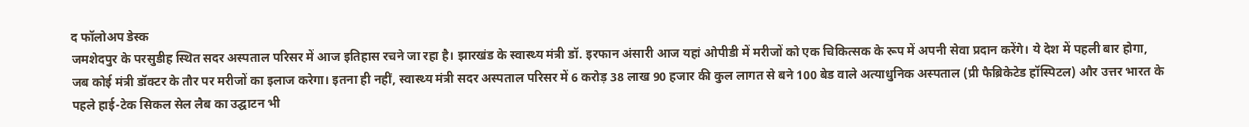द फॉलोअप डेस्क
जमशेदपुर के परसुडीह स्थित सदर अस्पताल परिसर में आज इतिहास रचने जा रहा है। झारखंड के स्वास्थ्य मंत्री डॉ. इरफान अंसारी आज यहां ओपीडी में मरीजों को एक चिकित्सक के रूप में अपनी सेवा प्रदान करेंगे। ये देश में पहली बार होगा, जब कोई मंत्री डॉक्टर के तौर पर मरीजों का इलाज करेगा। इतना ही नहीं, स्वास्थ्य मंत्री सदर अस्पताल परिसर में 6 करोड़ 38 लाख 90 हजार की कुल लागत से बने 100 बेड वाले अत्याधुनिक अस्पताल (प्री फैब्रिकेटेड हॉस्पिटल) और उत्तर भारत के पहले हाई-टेक सिकल सेल लैब का उद्घाटन भी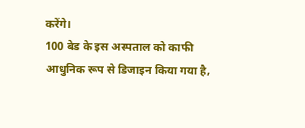करेंगे।
100 बेड के इस अस्पताल को काफी आधुनिक रूप से डिजाइन किया गया है,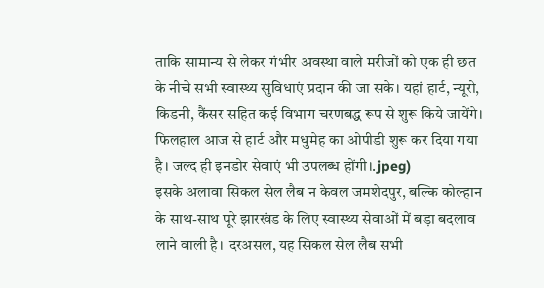ताकि सामान्य से लेकर गंभीर अवस्था वाले मरीजों को एक ही छत के नीचे सभी स्वास्थ्य सुविधाएं प्रदान की जा सके। यहां हार्ट, न्यूरो, किडनी, कैंसर सहित कई विभाग चरणबद्ध रूप से शुरू किये जायेंगे। फिलहाल आज से हार्ट और मधुमेह का ओपीडी शुरू कर दिया गया है। जल्द ही इनडोर सेवाएं भी उपलब्ध होंगी।.jpeg)
इसके अलावा सिकल सेल लैब न केवल जमशेदपुर, बल्कि कोल्हान के साथ-साथ पूरे झारखंड के लिए स्वास्थ्य सेवाओं में बड़ा बदलाव लाने वाली है। दरअसल, यह सिकल सेल लैब सभी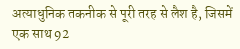अत्याधुनिक तकनीक से पूरी तरह से लैश है, जिसमें एक साथ 92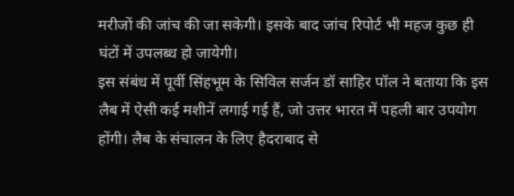मरीजों की जांच की जा सकेगी। इसके बाद जांच रिपोर्ट भी महज कुछ ही घंटों में उपलब्ध हो जायेगी।
इस संबंध में पूर्वी सिंहभूम के सिविल सर्जन डॉ साहिर पॉल ने बताया कि इस लैब में ऐसी कई मशीनें लगाई गई हैं, जो उत्तर भारत में पहली बार उपयोग होंगी। लैब के संचालन के लिए हैदराबाद से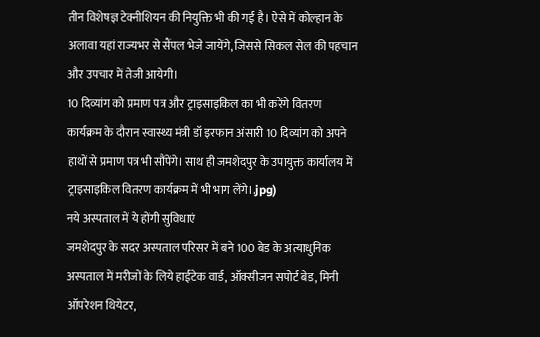तीन विशेषज्ञ टेक्नीशियन की नियुक्ति भी की गई है। ऐसे में कोल्हान के अलावा यहां राज्यभर से सैंपल भेजे जायेंगे, जिससे सिकल सेल की पहचान और उपचार में तेजी आयेगी।
10 दिव्यांग को प्रमाण पत्र और ट्राइसाइकिल का भी करेंगे वितरण
कार्यक्रम के दौरान स्वास्थ्य मंत्री डॉ इरफान अंसारी 10 दिव्यांग को अपने हाथों से प्रमाण पत्र भी सौंपेंगे। साथ ही जमशेदपुर के उपायुक्त कार्यालय में ट्राइसाइकिल वितरण कार्यक्रम में भी भाग लेंगे।.jpg)
नये अस्पताल में ये होंगी सुविधाएं
जमशेदपुर के सदर अस्पताल परिसर में बने 100 बेड के अत्याधुनिक अस्पताल में मरीजों के लिये हाईटेक वार्ड, ऑक्सीजन सपोर्ट बेड, मिनी ऑपरेशन थियेटर,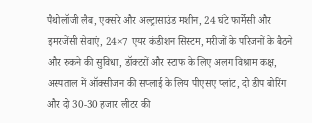पैथोलॉजी लैब, एक्सरे और अल्ट्रासाउंड मशीन, 24 घंटे फार्मेसी और इमरजेंसी सेवाएं, 24×7 एयर कंडीशन सिस्टम, मरीजों के परिजनों के बैठने और रुकने की सुविधा, डॉक्टरों और स्टाफ के लिए अलग विश्राम कक्ष, अस्पताल में ऑक्सीजन की सप्लाई के लिय पीएसए प्लांट, दो डीप बोरिंग और दो 30-30 हजार लीटर की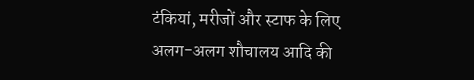टंकियां, मरीजों और स्टाफ के लिए अलग-अलग शौचालय आदि की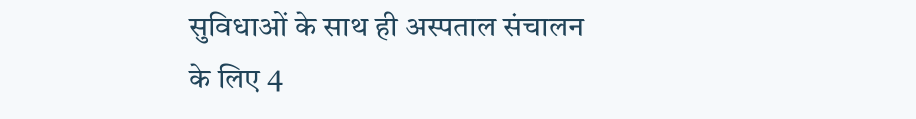सुविधाओं के साथ ही अस्पताल संचालन के लिए 4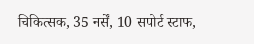चिकित्सक, 35 नर्सें, 10 सपोर्ट स्टाफ,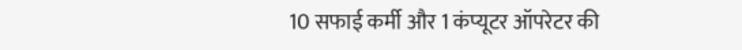10 सफाई कर्मी और 1 कंप्यूटर ऑपरेटर की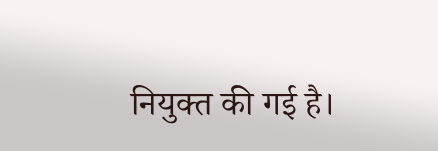नियुक्त की गई है।